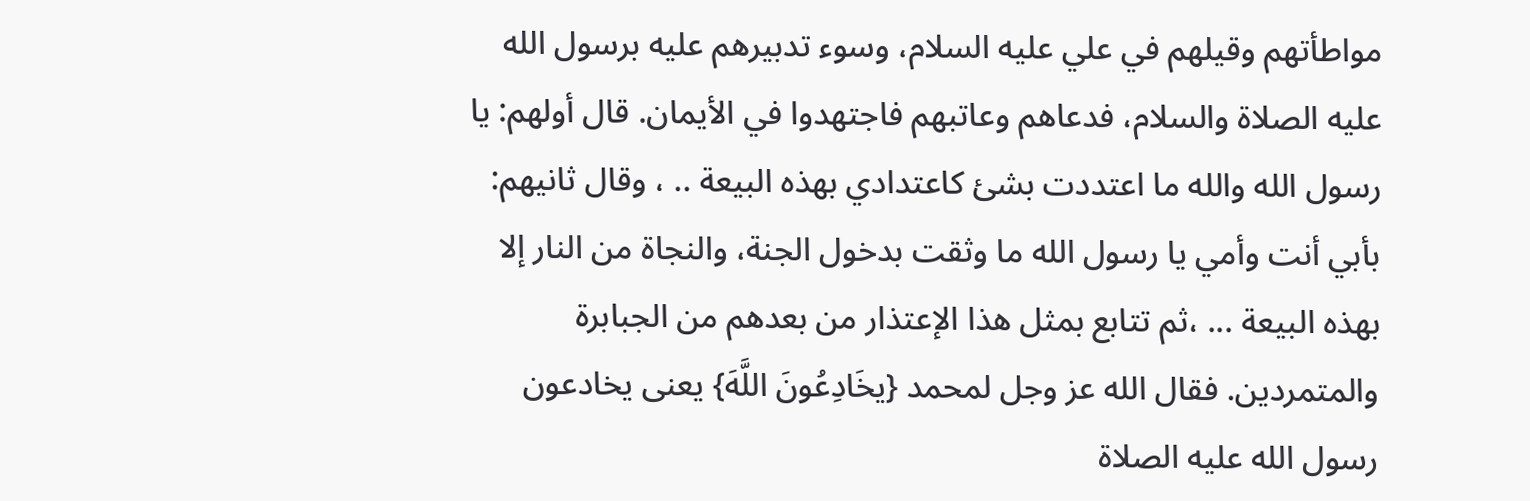مواطأتهم وقيلهم في علي عليه السلام، وسوء تدبيرهم عليه برسول الله عليه الصلاة والسلام، فدعاهم وعاتبهم فاجتهدوا في الأيمان. قال أولهم: يا رسول الله والله ما اعتددت بشئ كاعتدادي بهذه البيعة .. ، وقال ثانيهم: بأبي أنت وأمي يا رسول الله ما وثقت بدخول الجنة، والنجاة من النار إلا بهذه البيعة ... ،ثم تتابع بمثل هذا الإعتذار من بعدهم من الجبابرة والمتمردين. فقال الله عز وجل لمحمد {يخَادِعُونَ اللَّهَ} يعنى يخادعون رسول الله عليه الصلاة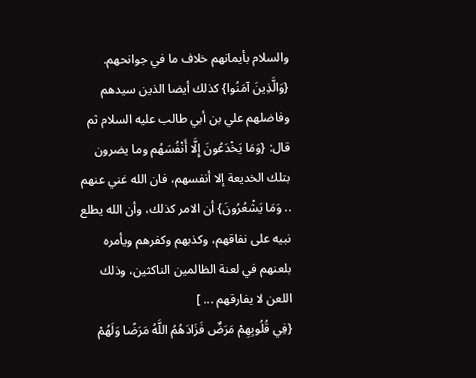والسلام بأيمانهم خلاف ما في جوانحهم. {وَالَّذِينَ آمَنُوا} كذلك أيضا الذين سيدهم وفاضلهم علي بن أبي طالب عليه السلام ثم قال: {وَمَا يَخْدَعُونَ إِلَّا أَنْفُسَهُم وما يضرون بتلك الخديعة إلا أنفسهم، فان الله غني عنهم .. وَمَا يَشْعُرُونَ} أن الامر كذلك، وأن الله يطلع نبيه على نفاقهم، وكذبهم وكفرهم ويأمره بلعنهم في لعنة الظالمين الناكثين، وذلك اللعن لا يفارقهم ... ]
{فِي قُلُوبِهِمْ مَرَضٌ فَزَادَهُمُ اللَّهُ مَرَضًا وَلَهُمْ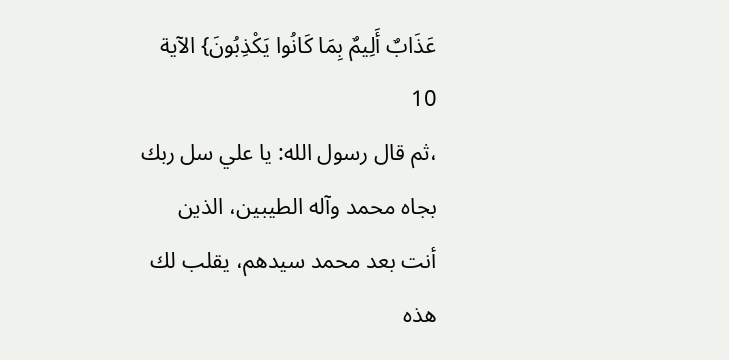عَذَابٌ أَلِيمٌ بِمَا كَانُوا يَكْذِبُونَ} الآية 10
،ثم قال رسول الله: يا علي سل ربك بجاه محمد وآله الطيبين، الذين أنت بعد محمد سيدهم، يقلب لك هذه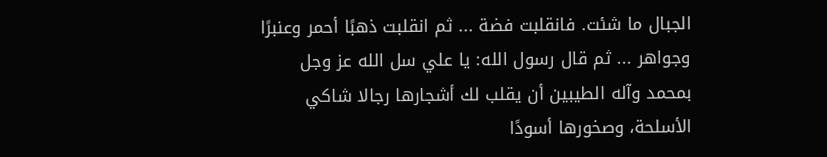الجبال ما شئت. فانقلبت فضة ... ثم انقلبت ذهبًا أحمر وعنبرًا وجواهر ... ثم قال رسول الله: يا علي سل الله عز وجل بمحمد وآله الطيبين أن يقلب لك أشجارها رجالا شاكي الأسلحة، وصخورها أسودًا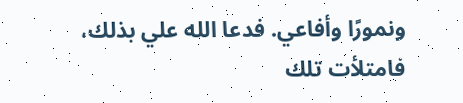ونمورًا وأفاعي. فدعا الله علي بذلك، فامتلأت تلك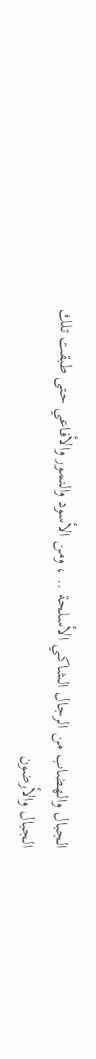الجبال والهضاب من الرجال الشاكي الأسلحة .. ، ومن الأسود والنمور والأفاعي حتى طبقت تلك الجبال والأرضون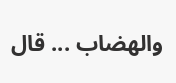والهضاب ... قال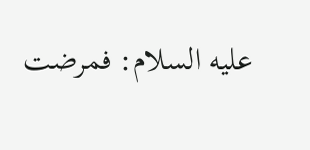عليه السلام: فمرضت